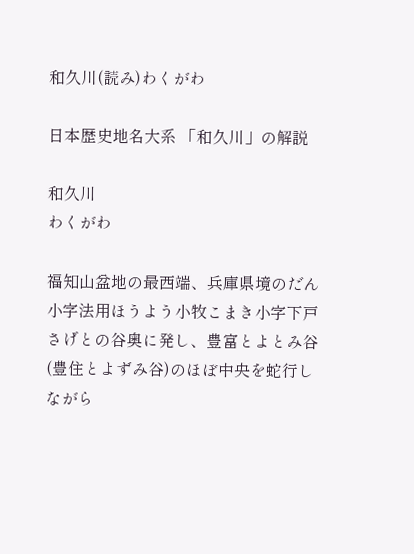和久川(読み)わくがわ

日本歴史地名大系 「和久川」の解説

和久川
わくがわ

福知山盆地の最西端、兵庫県境のだん小字法用ほうよう小牧こまき小字下戸さげとの谷奥に発し、豊富とよとみ谷(豊住とよずみ谷)のほぼ中央を蛇行しながら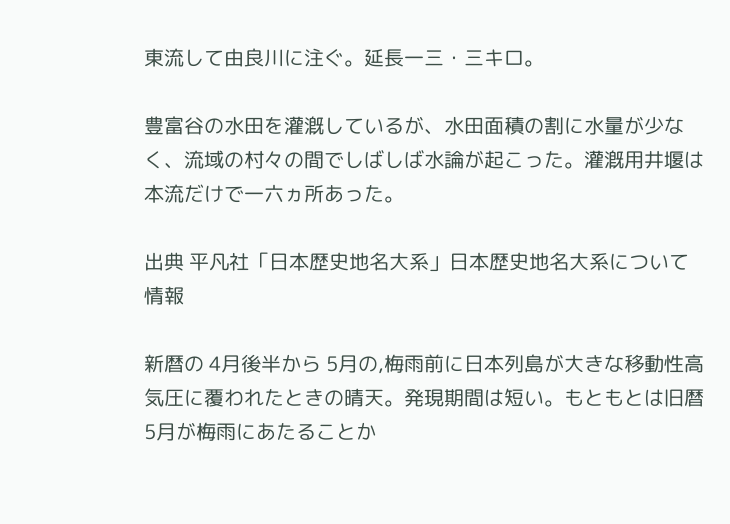東流して由良川に注ぐ。延長一三・三キロ。

豊富谷の水田を灌漑しているが、水田面積の割に水量が少なく、流域の村々の間でしばしば水論が起こった。灌漑用井堰は本流だけで一六ヵ所あった。

出典 平凡社「日本歴史地名大系」日本歴史地名大系について 情報

新暦の 4月後半から 5月の,梅雨前に日本列島が大きな移動性高気圧に覆われたときの晴天。発現期間は短い。もともとは旧暦 5月が梅雨にあたることか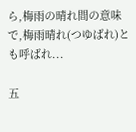ら,梅雨の晴れ間の意味で,梅雨晴れ(つゆばれ)とも呼ばれ...

五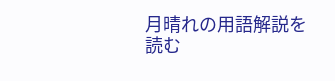月晴れの用語解説を読む